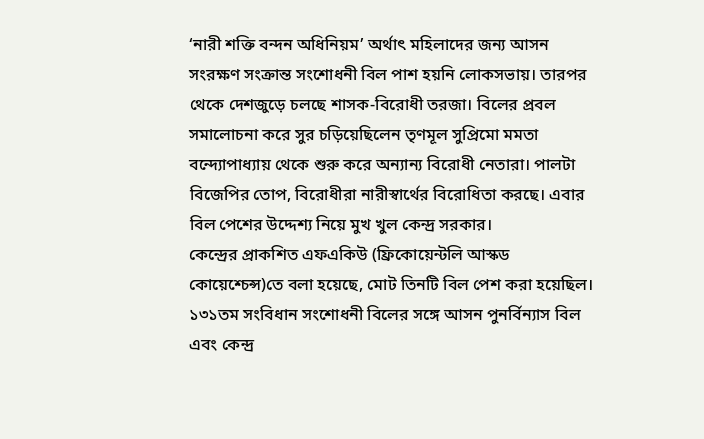‘নারী শক্তি বন্দন অধিনিয়ম’ অর্থাৎ মহিলাদের জন্য আসন সংরক্ষণ সংক্রান্ত সংশোধনী বিল পাশ হয়নি লোকসভায়। তারপর থেকে দেশজুড়ে চলছে শাসক-বিরোধী তরজা। বিলের প্রবল সমালোচনা করে সুর চড়িয়েছিলেন তৃণমূল সুপ্রিমো মমতা বন্দ্যোপাধ্যায় থেকে শুরু করে অন্যান্য বিরোধী নেতারা। পালটা বিজেপির তোপ, বিরোধীরা নারীস্বার্থের বিরোধিতা করছে। এবার বিল পেশের উদ্দেশ্য নিয়ে মুখ খুল কেন্দ্র সরকার।
কেন্দ্রের প্রাকশিত এফএকিউ (ফ্রিকোয়েন্টলি আস্কড কোয়েশ্চেন্স)তে বলা হয়েছে, মোট তিনটি বিল পেশ করা হয়েছিল। ১৩১তম সংবিধান সংশোধনী বিলের সঙ্গে আসন পুনর্বিন্যাস বিল এবং কেন্দ্র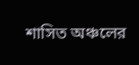শাসিত অঞ্চলের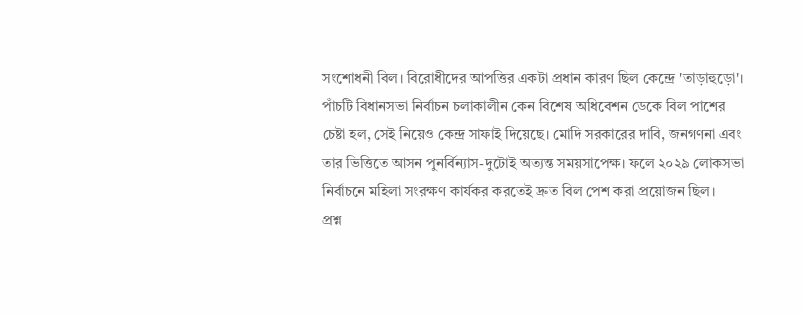সংশোধনী বিল। বিরোধীদের আপত্তির একটা প্রধান কারণ ছিল কেন্দ্রে 'তাড়াহুড়ো'। পাঁচটি বিধানসভা নির্বাচন চলাকালীন কেন বিশেষ অধিবেশন ডেকে বিল পাশের চেষ্টা হল, সেই নিয়েও কেন্দ্র সাফাই দিয়েছে। মোদি সরকারের দাবি, জনগণনা এবং তার ভিত্তিতে আসন পুনর্বিন্যাস-দুটোই অত্যন্ত সময়সাপেক্ষ। ফলে ২০২৯ লোকসভা নির্বাচনে মহিলা সংরক্ষণ কার্যকর করতেই দ্রুত বিল পেশ করা প্রয়োজন ছিল।
প্রশ্ন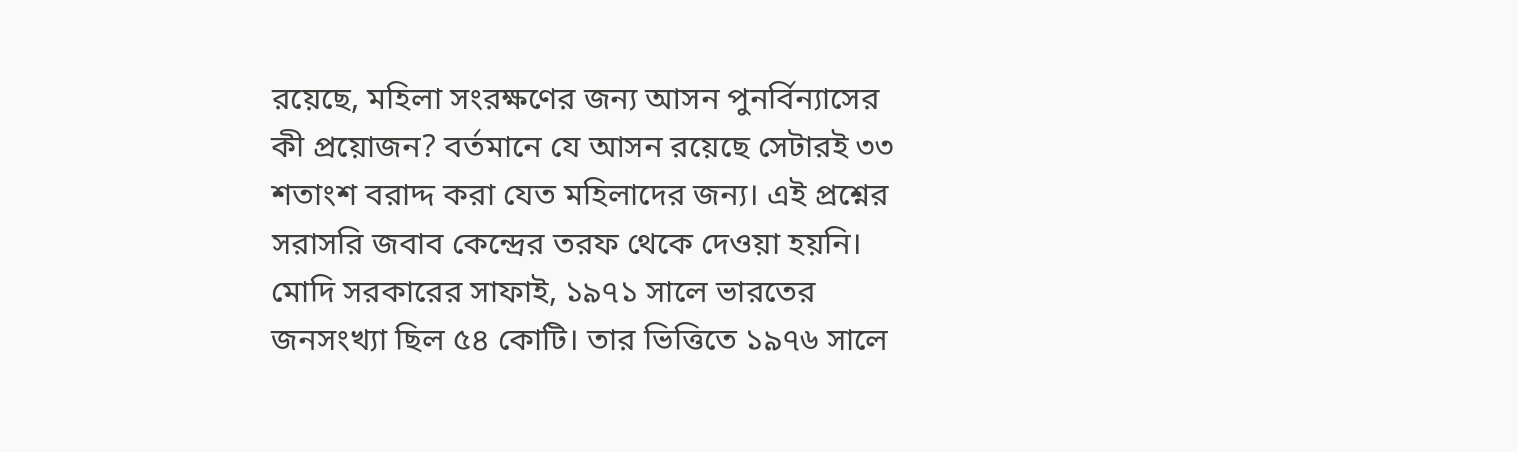রয়েছে, মহিলা সংরক্ষণের জন্য আসন পুনর্বিন্যাসের কী প্রয়োজন? বর্তমানে যে আসন রয়েছে সেটারই ৩৩ শতাংশ বরাদ্দ করা যেত মহিলাদের জন্য। এই প্রশ্নের সরাসরি জবাব কেন্দ্রের তরফ থেকে দেওয়া হয়নি। মোদি সরকারের সাফাই, ১৯৭১ সালে ভারতের জনসংখ্যা ছিল ৫৪ কোটি। তার ভিত্তিতে ১৯৭৬ সালে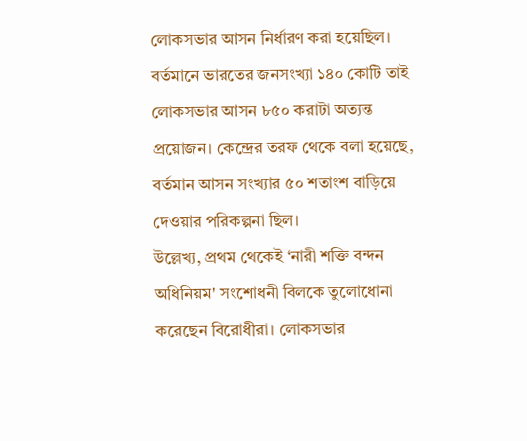লোকসভার আসন নির্ধারণ করা হয়েছিল। বর্তমানে ভারতের জনসংখ্যা ১৪০ কোটি তাই লোকসভার আসন ৮৫০ করাটা অত্যন্ত প্রয়োজন। কেন্দ্রের তরফ থেকে বলা হয়েছে, বর্তমান আসন সংখ্যার ৫০ শতাংশ বাড়িয়ে দেওয়ার পরিকল্পনা ছিল।
উল্লেখ্য, প্রথম থেকেই ‘নারী শক্তি বন্দন অধিনিয়ম' সংশোধনী বিলকে তুলোধোনা করেছেন বিরোধীরা। লোকসভার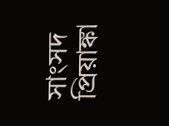সাংসদ প্রিয়াঙ্কা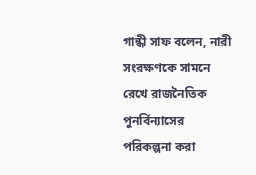গান্ধী সাফ বলেন, নারী সংরক্ষণকে সামনে রেখে রাজনৈতিক পুনর্বিন্যাসের পরিকল্পনা করা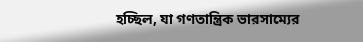হচ্ছিল, যা গণতান্ত্রিক ভারসাম্যের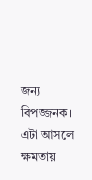জন্য বিপজ্জনক। এটা আসলে ক্ষমতায়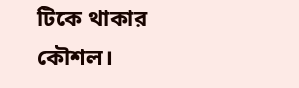টিকে থাকার কৌশল।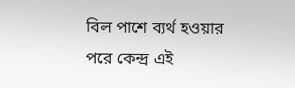বিল পাশে ব্যর্থ হওয়ার পরে কেন্দ্র এই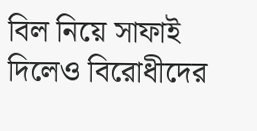বিল নিয়ে সাফাই দিলেও বিরোধীদের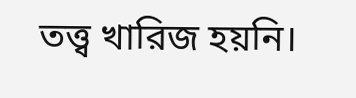তত্ত্ব খারিজ হয়নি।